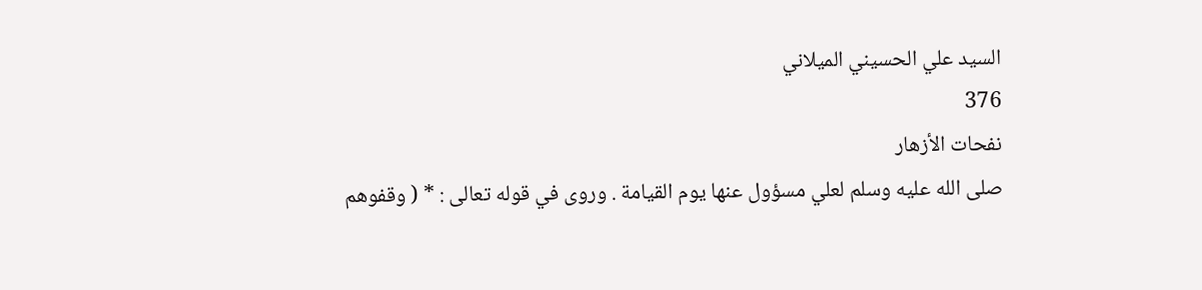السيد علي الحسيني الميلاني
376
نفحات الأزهار
صلى الله عليه وسلم لعلي مسؤول عنها يوم القيامة . وروى في قوله تعالى : * ( وقفوهم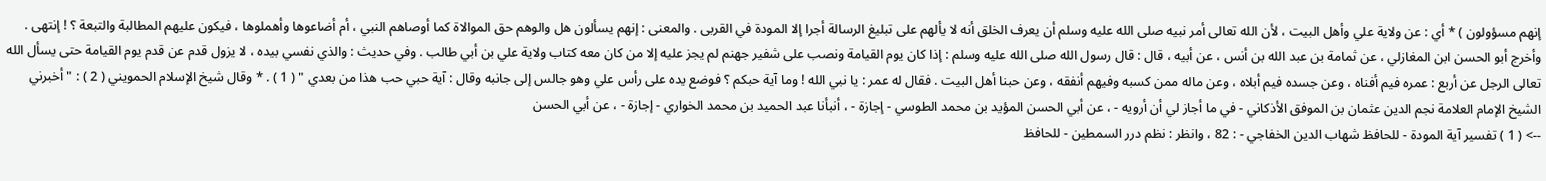إنهم مسؤولون ) * أي : عن ولاية علي وأهل البيت ، لأن الله تعالى أمر نبيه صلى الله عليه وسلم أن يعرف الخلق أنه لا يألهم على تبليغ الرسالة أجرا إلا المودة في القربى . والمعنى : إنهم يسألون هل والوهم حق الموالاة كما أوصاهم النبي ، أم أضاعوها وأهملوها ، فيكون عليهم المطالبة والتبعة ؟ ! إنتهى . وأخرج أبو الحسن ابن المغازلي ، عن ثمامة بن عبد الله بن أنس ، عن أبيه ، قال : قال رسول الله صلى الله عليه وسلم : إذا كان يوم القيامة ونصب على شفير جهنم لم يجز عليه إلا من كان معه كتاب ولاية علي بن أبي طالب . وفي حديث : والذي نفسي بيده ، لا يزول قدم عن قدم يوم القيامة حتى يسأل الله تعالى الرجل عن أربع : عمره فيم أفناه ، وعن جسده فيم أبلاه ، وعن ماله ممن كسبه وفيهم أنفقه ، وعن حبنا أهل البيت . فقال له عمر : يا نبي الله ! وما آية حبكم ؟ فوضع يده على رأس علي وهو جالس إلى جانبه وقال : آية حبي حب هذا من بعدي " ( 1 ) . * وقال شيخ الإسلام الحمويني ( 2 ) : " أخبرني الشيخ الإمام العلامة نجم الدين عثمان بن الموفق الأذكاني - في ما أجاز لي أن أرويه - ، عن أبي الحسن المؤيد بن محمد الطوسي - إجازة - ، أنبأنا عبد الحميد بن محمد الخواري - إجازة - ، عن أبي الحسن
--> ( 1 ) تفسير آية المودة - للحافظ شهاب الدين الخفاجي - : 82 ، وانظر : نظم درر السمطين - للحافظ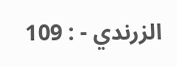الزرندي - : 109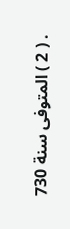. ( 2 ) المتوفى سنة 730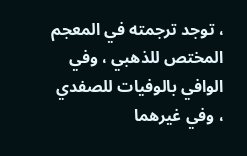، توجد ترجمته في المعجم المختص للذهبي ، وفي الوافي بالوفيات للصفدي ، وفي غيرهما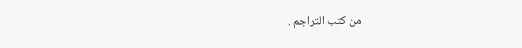من كتب التراجم .